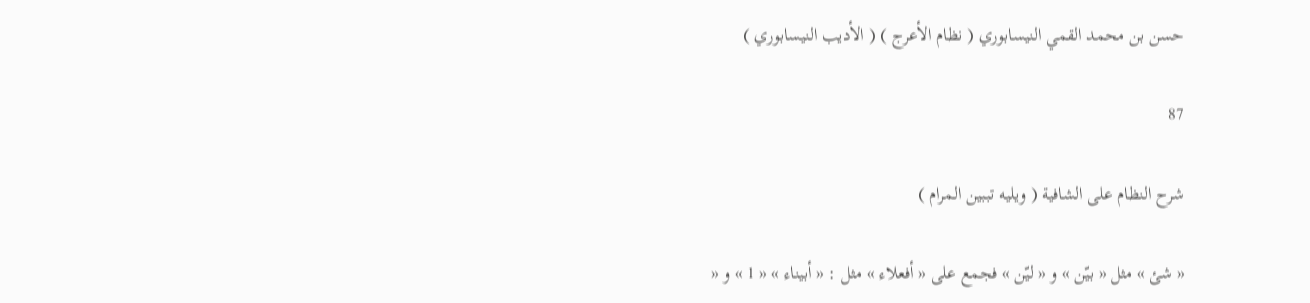حسن بن محمد القمي النيسابوري ( نظام الأعرج ) ( الأديب النيسابوري )

87

شرح النظام على الشافية ( ويليه تببين المرام )

« شئ » مثل « بيّن » و « ليّن » فجمع على « أفعلاء » مثل : « أبيناء » « 1 » و «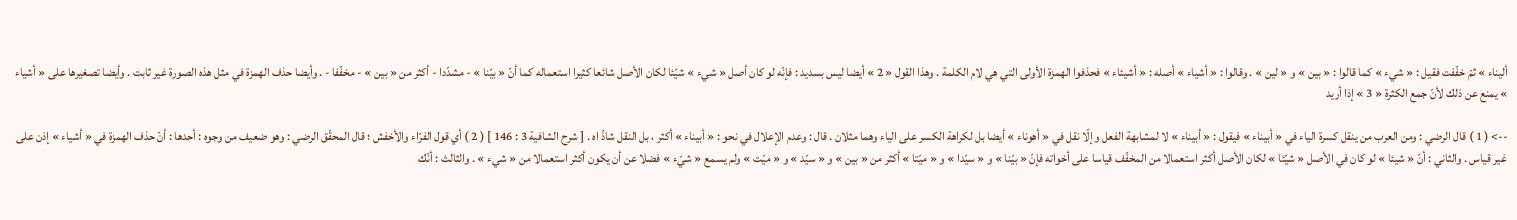أليناء » ثمّ خفّفت فقيل : « شيء » كما قالوا : « بين » و « لين » . وقالوا : « أشياء » أصله : « أشيئاء » فحذفوا الهمزة الأولى التي هي لام الكلمة . وهذا القول « 2 » أيضا ليس بسديد : فإنّه لو كان أصل « شيء » شيّئا لكان الأصل شائعا كثيرا استعماله كما أنّ « بيّنا » - مشدّدا - أكثر من « بين » - مخفّفا - . وأيضا حذف الهمزة في مثل هذه الصورة غير ثابت . وأيضا تصغيرها على « أشياء » يمنع عن ذلك لأنّ جمع الكثرة « 3 » إذا أريد

--> ( 1 ) قال الرضي : ومن العرب من ينقل كسرة الياء في « أبيناء » فيقول : « أبيناء » لا لمشابهة الفعل وإلّا نقل في « أهوناء » أيضا بل لكراهة الكسر على الياء وهما مثلان . قال : وعدم الإعلال في نحو : « أبيناء » أكثر ، بل النقل شاذّ اه . [ شرح الشافية 3 : 146 ] ( 2 ) أي قول الفرّاء والأخفش ؛ قال المحقّق الرضي : وهو ضعيف من وجوه : أحدها : أنّ حذف الهمزة في « أشياء » إذن على غير قياس . والثاني : أنّ « شيئا » لو كان في الأصل « شيّئا » لكان الأصل أكثر استعمالا من المخفّف قياسا على أخواته فإنّ « بيّنا » و « سيّدا » و « ميّتا » أكثر من « بين » و « سيّد » و « ميّت » ولم يسمع « شيّء » فضلا عن أن يكون أكثر استعمالا من « شيء » . والثالث : أنّك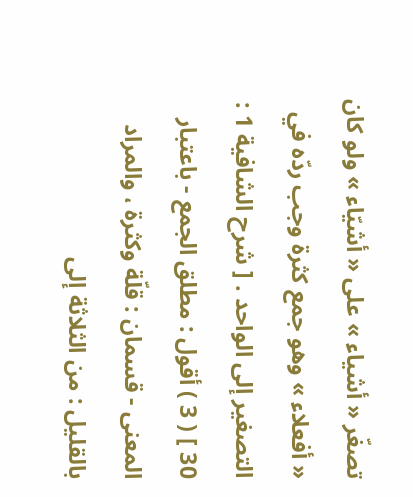تصغّر « أشياء » على « أشيّاء » ولو كان « أفعلاء » وهو جمع كثرة وجب ردّه في التصغير إلى الواحد . [ شرح الشافية 1 : 30 ] ( 3 ) أقول : مطلق الجمع - باعتبار المعنى - قسمان : قلّة وكثرة ، والمراد بالقليل : من الثلاثة إلى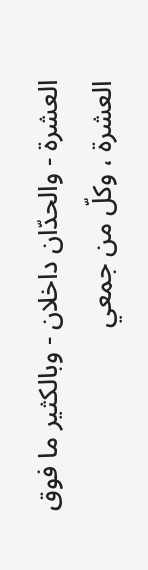العشرة - والحدّان داخلان - وبالكثير ما فوق العشرة ، وكلّ من جمعي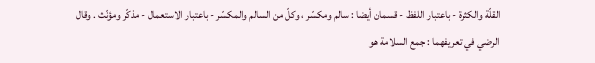القلّة والكثرة - باعتبار اللفظ - قسمان أيضا : سالم ومكسّر ، وكلّ من السالم والمكسّر - باعتبار الاستعمال - مذكّر ومؤنّث . وقال الرضي في تعريفهما : جمع السلامة هو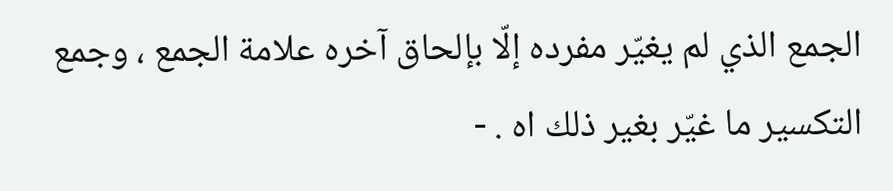الجمع الذي لم يغيّر مفرده إلّا بإلحاق آخره علامة الجمع ، وجمع التكسير ما غيّر بغير ذلك اه . -